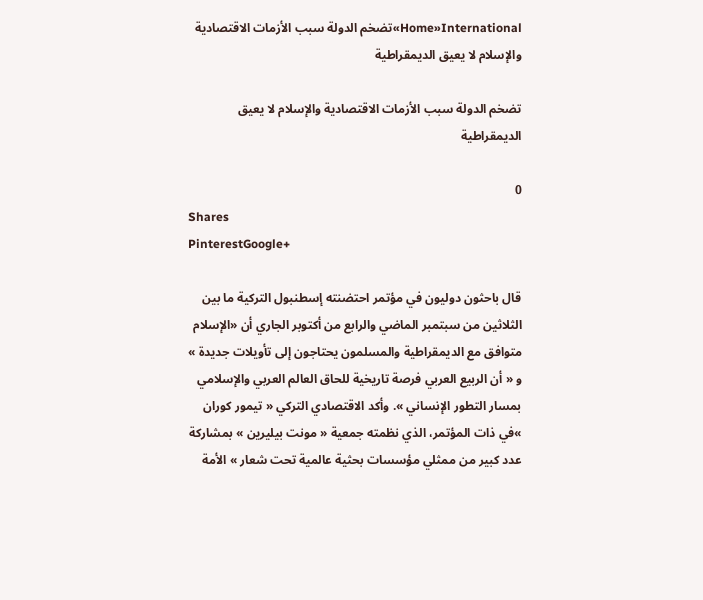Home»International»تضخم الدولة سبب الأزمات الاقتصادية والإسلام لا يعيق الديمقراطية

تضخم الدولة سبب الأزمات الاقتصادية والإسلام لا يعيق الديمقراطية

0
Shares
PinterestGoogle+

قال باحثون دوليون في مؤتمر احتضنته إسطنبول التركية ما بين الثلاثين من سبتمبر الماضي والرابع من أكتوبر الجاري أن «الإسلام متوافق مع الديمقراطية والمسلمون يحتاجون إلى تأويلات جديدة » و « أن الربيع العربي فرصة تاريخية للحاق العالم العربي والإسلامي بمسار التطور الإنساني ». وأكد الاقتصادي التركي « تيمور كوران »في ذات المؤتمر، الذي نظمته جمعية « مونت بيليرين » بمشاركة عدد كبير من ممثلي مؤسسات بحثية عالمية تحت شعار » الأمة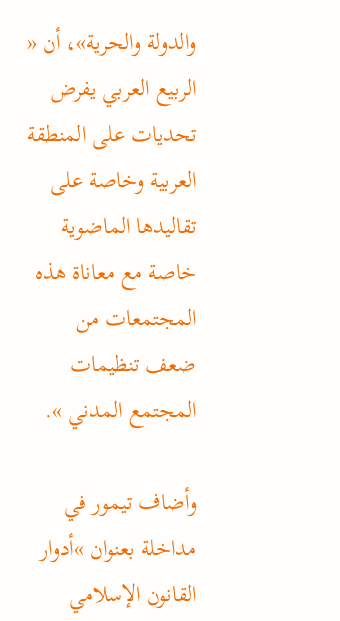والدولة والحرية»، أن « الربيع العربي يفرض تحديات على المنطقة العربية وخاصة على تقاليدها الماضوية خاصة مع معاناة هذه المجتمعات من ضعف تنظيمات المجتمع المدني ».

وأضاف تيمور في مداخلة بعنوان »أدوار القانون الإسلامي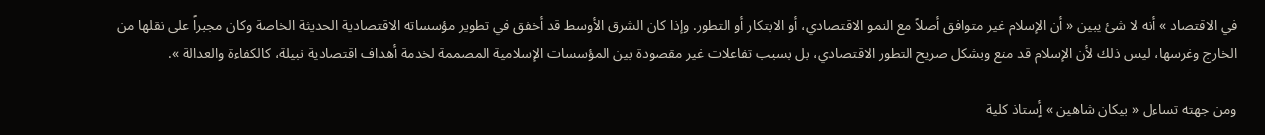في الاقتصاد » أنه لا شئ يبين « أن الإسلام غير متوافق أصلاً مع النمو الاقتصادي، أو الابتكار أو التطور. وإذا كان الشرق الأوسط قد أخفق في تطوير مؤسساته الاقتصادية الحديثة الخاصة وكان مجبراً على نقلها من الخارج وغرسها، ليس ذلك لأن الإسلام قد منع وبشكل صريح التطور الاقتصادي، بل بسبب تفاعلات غير مقصودة بين المؤسسات الإسلامية المصممة لخدمة أهداف اقتصادية نبيلة، كالكفاءة والعدالة ».

ومن جهته تساءل « بيكان شاهين » أٍستاذ كلية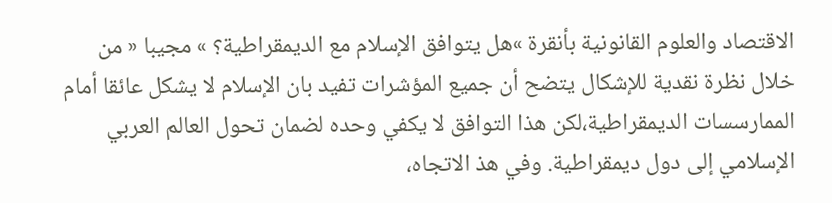الاقتصاد والعلوم القانونية بأنقرة »هل يتوافق الإسلام مع الديمقراطية؟ » مجيبا « من خلال نظرة نقدية للإشكال يتضح أن جميع المؤشرات تفيد بان الإسلام لا يشكل عائقا أمام الممارسسات الديمقراطية،لكن هذا التوافق لا يكفي وحده لضمان تحول العالم العربي الإسلامي إلى دول ديمقراطية. وفي هذ الاتجاه،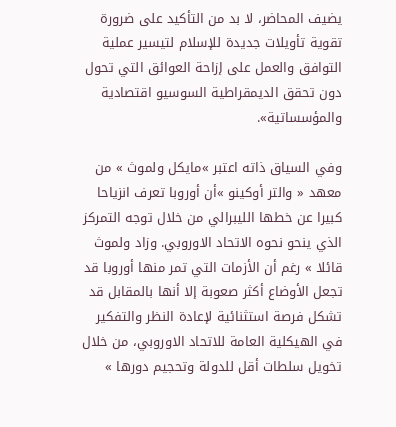يضيف المحاضر، لا بد من التأكيد على ضرورة تقوية تأويلات جديدة للإسلام لتيسير عملية التوافق والعمل على إزاحة العوائق التي تحول دون تحقق الديمقراطية السوسيو اقتصادية والمؤسساتية».

وفي السياق ذاته اعتبر »مايكل ولموث » من معهد « والتر أوكينو »أن أوروبا تعرف انزياحا كبيرا عن خطها الليبرالي من خلال توجه التمركز الذي ينحو نحوه الاتحاد الاوروبي. وزاد ولموث قائلا » رغم أن الأزمات التي تمر منها أوروبا قد تجعل الأوضاع أكثر صعوبة إلا أنها بالمقابل قد تشكل فرصة استثنائية لإعادة النظر والتفكير في الهيكلية العامة للاتحاد الاوروبي، من خلال تخويل سلطات أقل للدولة وتحجيم دورها »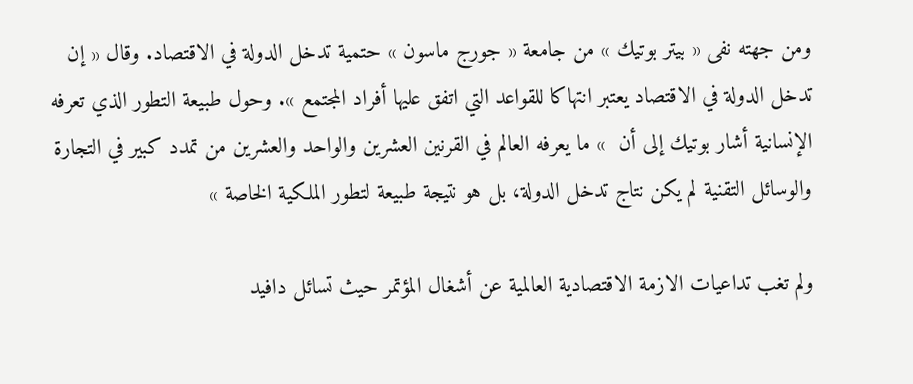ومن جهته نفى « بيتر بوتيك » من جامعة « جورج ماسون » حتمية تدخل الدولة في الاقتصاد. وقال « إن تدخل الدولة في الاقتصاد يعتبر انتهاكا للقواعد التي اتفق عليها أفراد المجتمع ». وحول طبيعة التطور الذي تعرفه الإنسانية أشار بوتيك إلى أن  » ما يعرفه العالم في القرنين العشرين والواحد والعشرين من تمدد كبير في التجارة والوسائل التقنية لم يكن نتاج تدخل الدولة، بل هو نتيجة طبيعة لتطور الملكية الخاصة »

ولم تغب تداعيات الازمة الاقتصادية العالمية عن أشغال المؤتمر حيث تسائل دافيد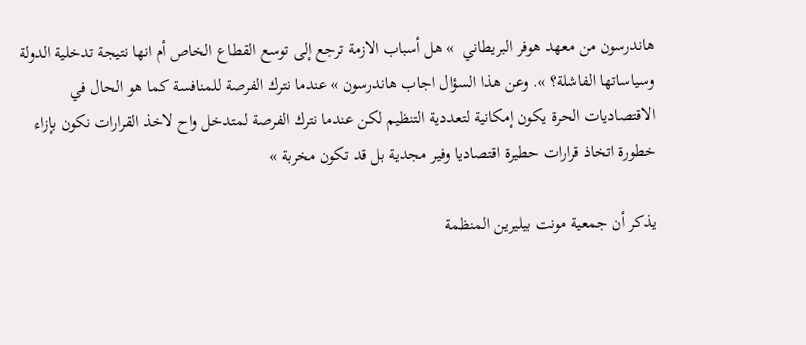هاندرسون من معهد هوفر البريطاني  » هل أسباب الازمة ترجع إلى توسع القطاع الخاص أم انها نتيجة تدخلية الدولة وسياساتها الفاشلة؟ ». وعن هذا السؤال اجاب هاندرسون » عندما نترك الفرصة للمنافسة كما هو الحال في الاقتصاديات الحرة يكون إمكانية لتعددية التنظيم لكن عندما نترك الفرصة لمتدخل واح لاخذ القرارات نكون بإزاء خطورة اتخاذ قرارات حطيرة اقتصاديا وفير مجدية بل قد تكون مخربة »

يذكر أن جمعية مونت بيليرين المنظمة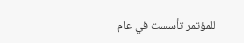للمؤتمر تأسست في عام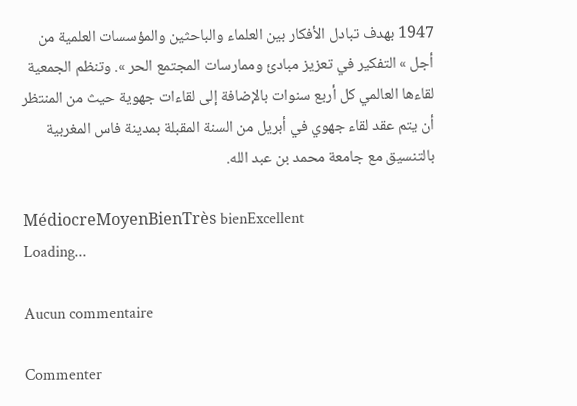1947 بهدف تبادل الأفكار بين العلماء والباحثين والمؤسسات العلمية من أجل » التفكير في تعزيز مبادئ وممارسات المجتمع الحر ». وتنظم الجمعية لقاءها العالمي كل أربع سنوات بالإضافة إلى لقاءات جهوية حيث من المنتظر أن يتم عقد لقاء جهوي في أبريل من السنة المقبلة بمدينة فاس المغربية بالتنسيق مع جامعة محمد بن عبد الله.

MédiocreMoyenBienTrès bienExcellent
Loading...

Aucun commentaire

Commenter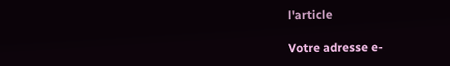l'article

Votre adresse e-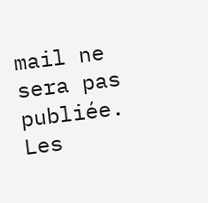mail ne sera pas publiée. Les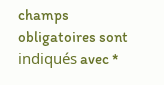champs obligatoires sont indiqués avec *